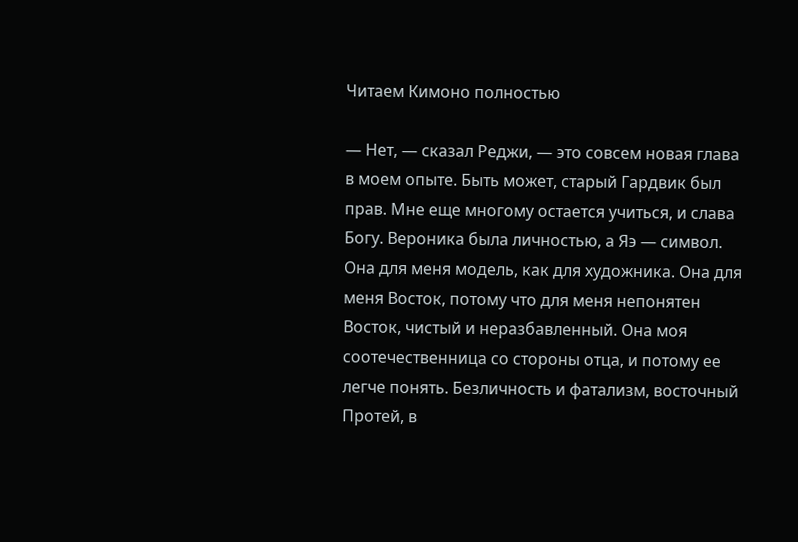Читаем Кимоно полностью

— Нет, — сказал Реджи, — это совсем новая глава в моем опыте. Быть может, старый Гардвик был прав. Мне еще многому остается учиться, и слава Богу. Вероника была личностью, а Яэ — символ. Она для меня модель, как для художника. Она для меня Восток, потому что для меня непонятен Восток, чистый и неразбавленный. Она моя соотечественница со стороны отца, и потому ее легче понять. Безличность и фатализм, восточный Протей, в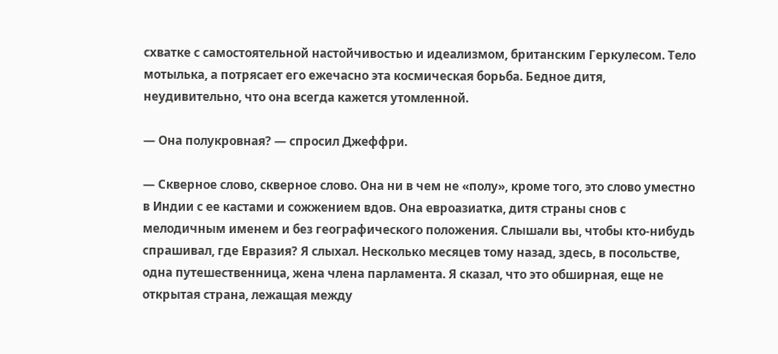схватке с самостоятельной настойчивостью и идеализмом, британским Геркулесом. Тело мотылька, а потрясает его ежечасно эта космическая борьба. Бедное дитя, неудивительно, что она всегда кажется утомленной.

— Она полукровная? — спросил Джеффри.

— Скверное слово, скверное слово. Она ни в чем не «полу», кроме того, это слово уместно в Индии с ее кастами и сожжением вдов. Она евроазиатка, дитя страны снов с мелодичным именем и без географического положения. Слышали вы, чтобы кто-нибудь спрашивал, где Евразия? Я слыхал. Несколько месяцев тому назад, здесь, в посольстве, одна путешественница, жена члена парламента. Я сказал, что это обширная, еще не открытая страна, лежащая между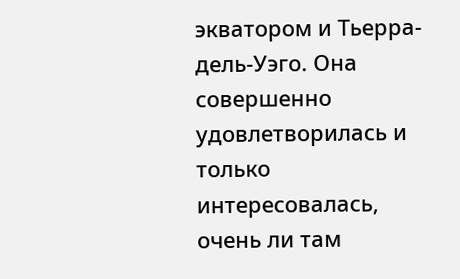экватором и Тьерра-дель-Уэго. Она совершенно удовлетворилась и только интересовалась, очень ли там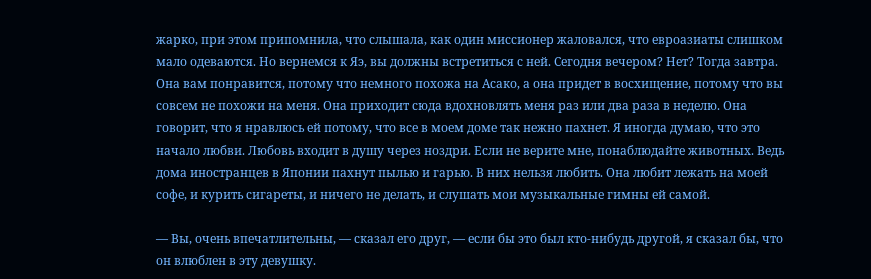жарко, при этом припомнила, что слышала, как один миссионер жаловался, что евроазиаты слишком мало одеваются. Но вернемся к Яэ, вы должны встретиться с ней. Сегодня вечером? Нет? Тогда завтра. Она вам понравится, потому что немного похожа на Асако, а она придет в восхищение, потому что вы совсем не похожи на меня. Она приходит сюда вдохновлять меня раз или два раза в неделю. Она говорит, что я нравлюсь ей потому, что все в моем доме так нежно пахнет. Я иногда думаю, что это начало любви. Любовь входит в душу через ноздри. Если не верите мне, понаблюдайте животных. Ведь дома иностранцев в Японии пахнут пылью и гарью. В них нельзя любить. Она любит лежать на моей софе, и курить сигареты, и ничего не делать, и слушать мои музыкальные гимны ей самой.

— Вы, очень впечатлительны, — сказал его друг, — если бы это был кто-нибудь другой, я сказал бы, что он влюблен в эту девушку.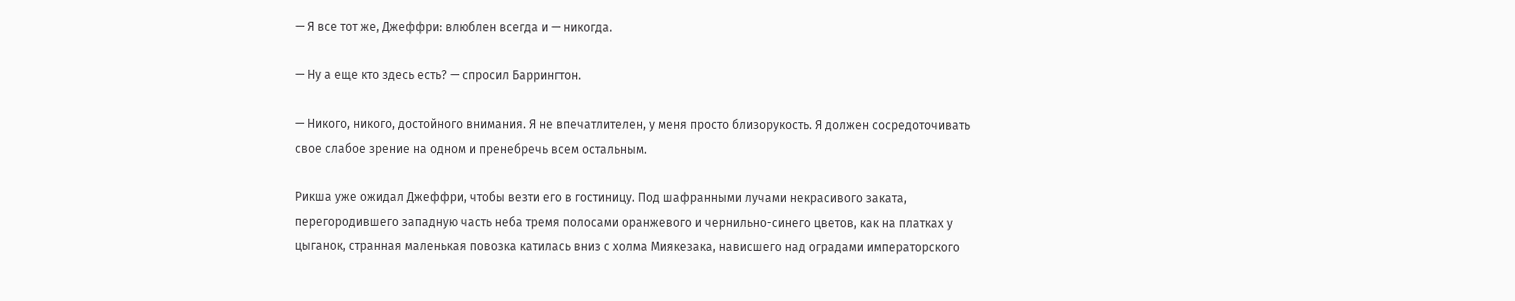— Я все тот же, Джеффри: влюблен всегда и — никогда.

— Ну а еще кто здесь есть? — спросил Баррингтон.

— Никого, никого, достойного внимания. Я не впечатлителен, у меня просто близорукость. Я должен сосредоточивать свое слабое зрение на одном и пренебречь всем остальным.

Рикша уже ожидал Джеффри, чтобы везти его в гостиницу. Под шафранными лучами некрасивого заката, перегородившего западную часть неба тремя полосами оранжевого и чернильно-синего цветов, как на платках у цыганок, странная маленькая повозка катилась вниз с холма Миякезака, нависшего над оградами императорского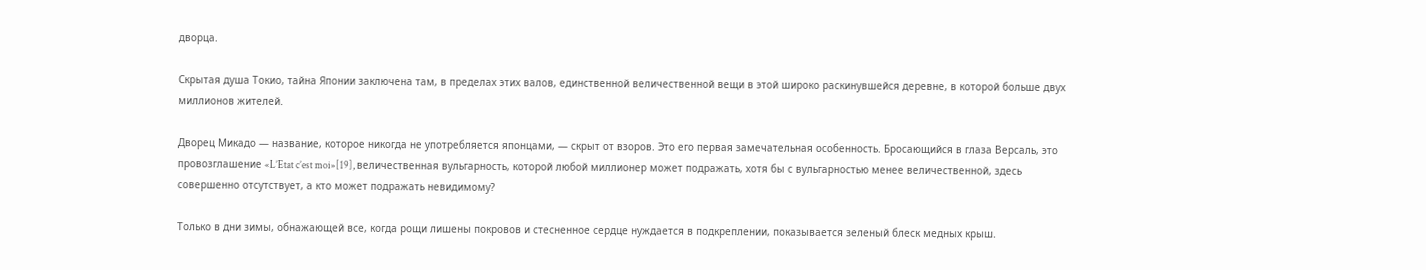дворца.

Скрытая душа Токио, тайна Японии заключена там, в пределах этих валов, единственной величественной вещи в этой широко раскинувшейся деревне, в которой больше двух миллионов жителей.

Дворец Микадо — название, которое никогда не употребляется японцами, — скрыт от взоров. Это его первая замечательная особенность. Бросающийся в глаза Версаль, это провозглашение «L’Etat c’est moi»[19], величественная вульгарность, которой любой миллионер может подражать, хотя бы с вульгарностью менее величественной, здесь совершенно отсутствует, а кто может подражать невидимому?

Только в дни зимы, обнажающей все, когда рощи лишены покровов и стесненное сердце нуждается в подкреплении, показывается зеленый блеск медных крыш.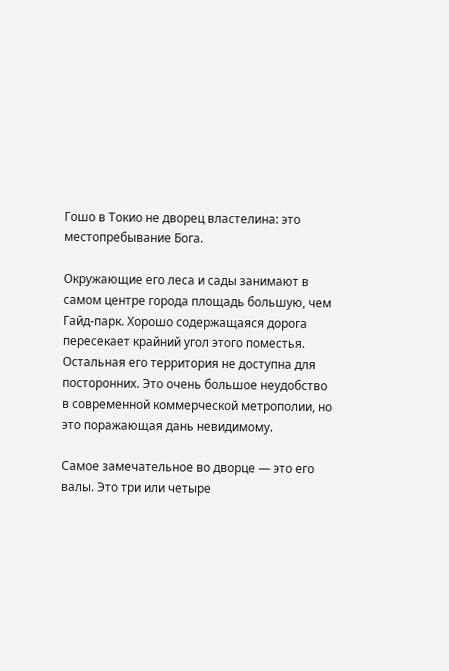Гошо в Токио не дворец властелина: это местопребывание Бога.

Окружающие его леса и сады занимают в самом центре города площадь большую, чем Гайд-парк. Хорошо содержащаяся дорога пересекает крайний угол этого поместья. Остальная его территория не доступна для посторонних. Это очень большое неудобство в современной коммерческой метрополии, но это поражающая дань невидимому.

Самое замечательное во дворце — это его валы. Это три или четыре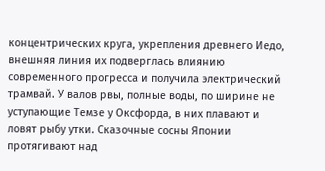концентрических круга, укрепления древнего Иедо, внешняя линия их подверглась влиянию современного прогресса и получила электрический трамвай. У валов рвы, полные воды, по ширине не уступающие Темзе у Оксфорда, в них плавают и ловят рыбу утки. Сказочные сосны Японии протягивают над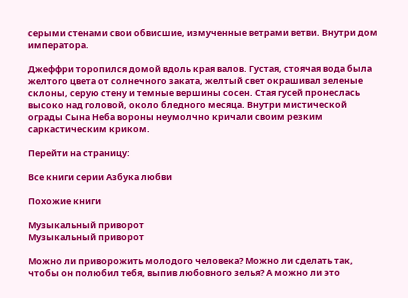серыми стенами свои обвисшие, измученные ветрами ветви. Внутри дом императора.

Джеффри торопился домой вдоль края валов. Густая, стоячая вода была желтого цвета от солнечного заката, желтый свет окрашивал зеленые склоны, серую стену и темные вершины сосен. Стая гусей пронеслась высоко над головой, около бледного месяца. Внутри мистической ограды Сына Неба вороны неумолчно кричали своим резким саркастическим криком.

Перейти на страницу:

Все книги серии Азбука любви

Похожие книги

Музыкальный приворот
Музыкальный приворот

Можно ли приворожить молодого человека? Можно ли сделать так, чтобы он полюбил тебя, выпив любовного зелья? А можно ли это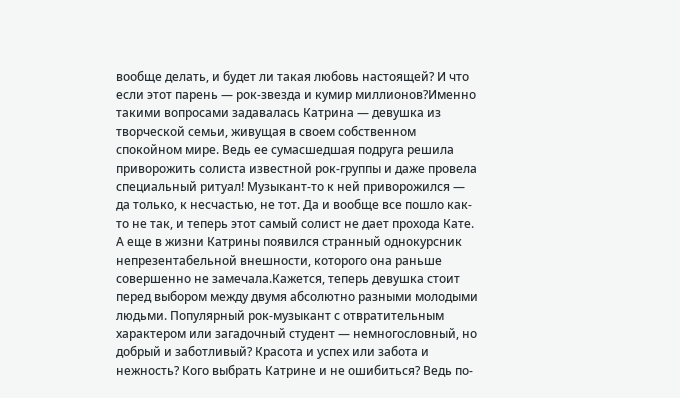вообще делать, и будет ли такая любовь настоящей? И что если этот парень — рок-звезда и кумир миллионов?Именно такими вопросами задавалась Катрина — девушка из творческой семьи, живущая в своем собственном спокойном мире. Ведь ее сумасшедшая подруга решила приворожить солиста известной рок-группы и даже провела специальный ритуал! Музыкант-то к ней приворожился — да только, к несчастью, не тот. Да и вообще все пошло как-то не так, и теперь этот самый солист не дает прохода Кате. А еще в жизни Катрины появился странный однокурсник непрезентабельной внешности, которого она раньше совершенно не замечала.Кажется, теперь девушка стоит перед выбором между двумя абсолютно разными молодыми людьми. Популярный рок-музыкант с отвратительным характером или загадочный студент — немногословный, но добрый и заботливый? Красота и успех или забота и нежность? Кого выбрать Катрине и не ошибиться? Ведь по-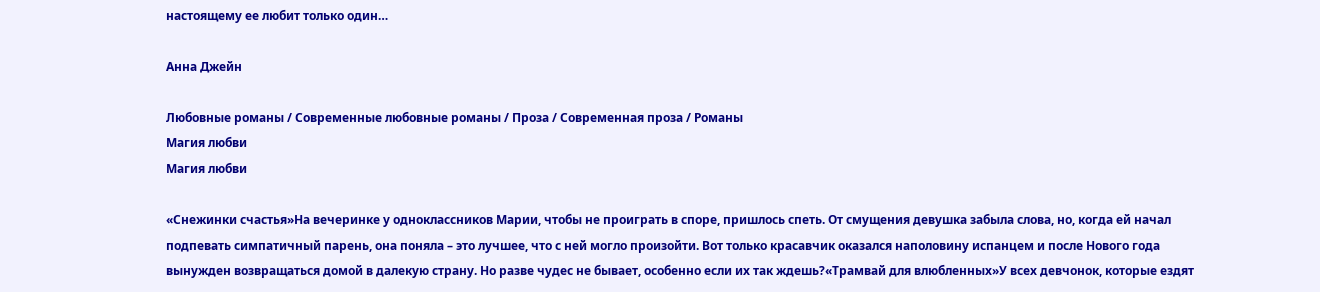настоящему ее любит только один…

Анна Джейн

Любовные романы / Современные любовные романы / Проза / Современная проза / Романы
Магия любви
Магия любви

«Снежинки счастья»На вечеринке у одноклассников Марии, чтобы не проиграть в споре, пришлось спеть. От смущения девушка забыла слова, но, когда ей начал подпевать симпатичный парень, она поняла – это лучшее, что с ней могло произойти. Вот только красавчик оказался наполовину испанцем и после Нового года вынужден возвращаться домой в далекую страну. Но разве чудес не бывает, особенно если их так ждешь?«Трамвай для влюбленных»У всех девчонок, которые ездят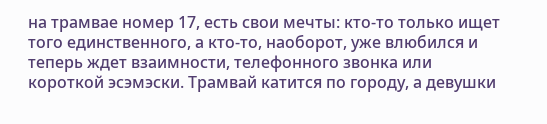на трамвае номер 17, есть свои мечты: кто-то только ищет того единственного, а кто-то, наоборот, уже влюбился и теперь ждет взаимности, телефонного звонка или короткой эсэмэски. Трамвай катится по городу, а девушки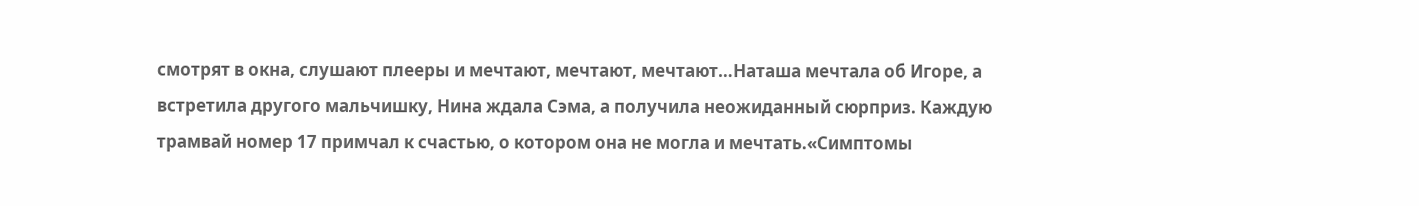смотрят в окна, слушают плееры и мечтают, мечтают, мечтают…Наташа мечтала об Игоре, а встретила другого мальчишку, Нина ждала Сэма, а получила неожиданный сюрприз. Каждую трамвай номер 17 примчал к счастью, о котором она не могла и мечтать.«Симптомы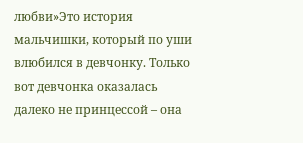любви»Это история мальчишки, который по уши влюбился в девчонку. Только вот девчонка оказалась далеко не принцессой – она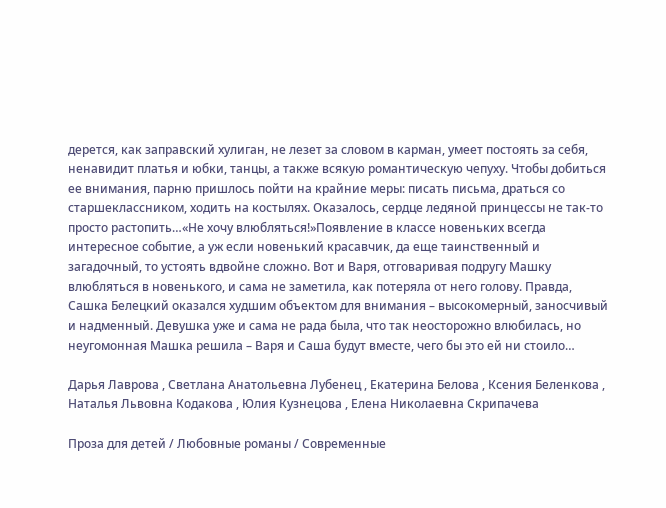дерется, как заправский хулиган, не лезет за словом в карман, умеет постоять за себя, ненавидит платья и юбки, танцы, а также всякую романтическую чепуху. Чтобы добиться ее внимания, парню пришлось пойти на крайние меры: писать письма, драться со старшеклассником, ходить на костылях. Оказалось, сердце ледяной принцессы не так-то просто растопить…«Не хочу влюбляться!»Появление в классе новеньких всегда интересное событие, а уж если новенький красавчик, да еще таинственный и загадочный, то устоять вдвойне сложно. Вот и Варя, отговаривая подругу Машку влюбляться в новенького, и сама не заметила, как потеряла от него голову. Правда, Сашка Белецкий оказался худшим объектом для внимания – высокомерный, заносчивый и надменный. Девушка уже и сама не рада была, что так неосторожно влюбилась, но неугомонная Машка решила – Варя и Саша будут вместе, чего бы это ей ни стоило…

Дарья Лаврова , Светлана Анатольевна Лубенец , Екатерина Белова , Ксения Беленкова , Наталья Львовна Кодакова , Юлия Кузнецова , Елена Николаевна Скрипачева

Проза для детей / Любовные романы / Современные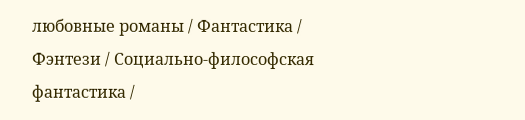любовные романы / Фантастика / Фэнтези / Социально-философская фантастика /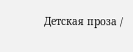Детская проза /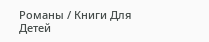Романы / Книги Для Детей